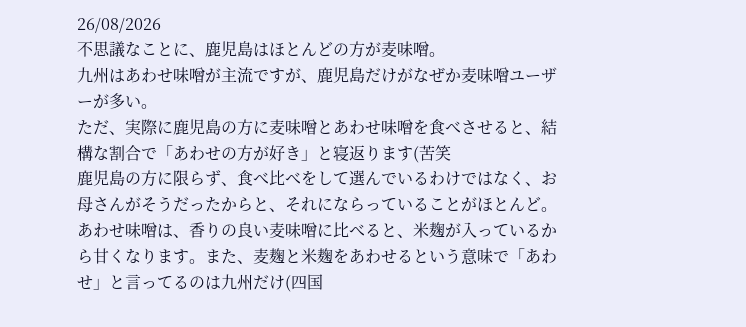26/08/2026
不思議なことに、鹿児島はほとんどの方が麦味噌。
九州はあわせ味噌が主流ですが、鹿児島だけがなぜか麦味噌ユーザーが多い。
ただ、実際に鹿児島の方に麦味噌とあわせ味噌を食べさせると、結構な割合で「あわせの方が好き」と寝返ります(苦笑
鹿児島の方に限らず、食べ比べをして選んでいるわけではなく、お母さんがそうだったからと、それにならっていることがほとんど。
あわせ味噌は、香りの良い麦味噌に比べると、米麹が入っているから甘くなります。また、麦麹と米麹をあわせるという意味で「あわせ」と言ってるのは九州だけ(四国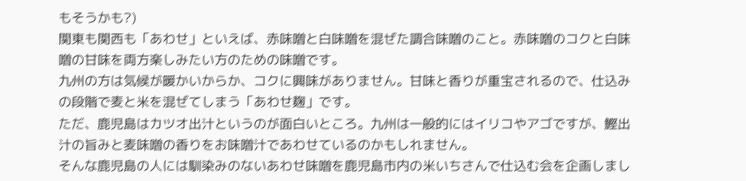もそうかも?)
関東も関西も「あわせ」といえば、赤味噌と白味噌を混ぜた調合味噌のこと。赤味噌のコクと白味噌の甘味を両方楽しみたい方のための味噌です。
九州の方は気候が暖かいからか、コクに興味がありません。甘味と香りが重宝されるので、仕込みの段階で麦と米を混ぜてしまう「あわせ麹」です。
ただ、鹿児島はカツオ出汁というのが面白いところ。九州は一般的にはイリコやアゴですが、鰹出汁の旨みと麦味噌の香りをお味噌汁であわせているのかもしれません。
そんな鹿児島の人には馴染みのないあわせ味噌を鹿児島市内の米いちさんで仕込む会を企画しまし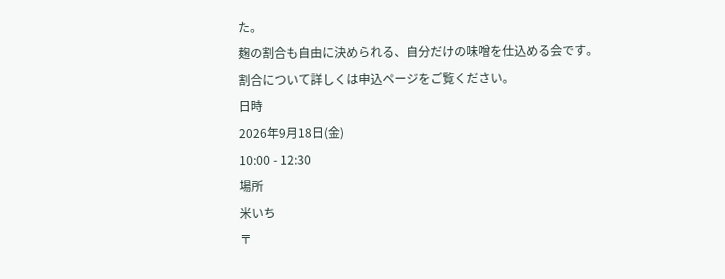た。
麹の割合も自由に決められる、自分だけの味噌を仕込める会です。
割合について詳しくは申込ページをご覧ください。
日時
2026年9月18日(金)
10:00 - 12:30
場所
米いち
〒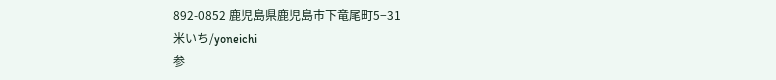892-0852 鹿児島県鹿児島市下竜尾町5−31
米いち/yoneichi
参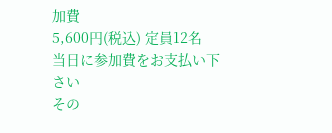加費
5,600円(税込) 定員12名
当日に参加費をお支払い下さい
その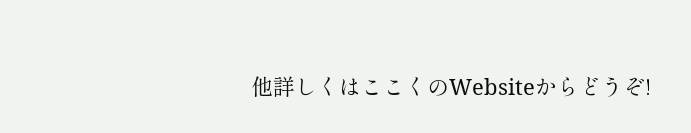他詳しくはここくのWebsiteからどうぞ!